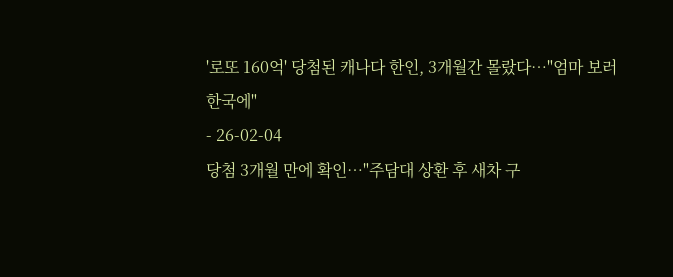'로또 160억' 당첨된 캐나다 한인, 3개월간 몰랐다…"엄마 보러 한국에"
- 26-02-04
당첨 3개월 만에 확인…"주담대 상환 후 새차 구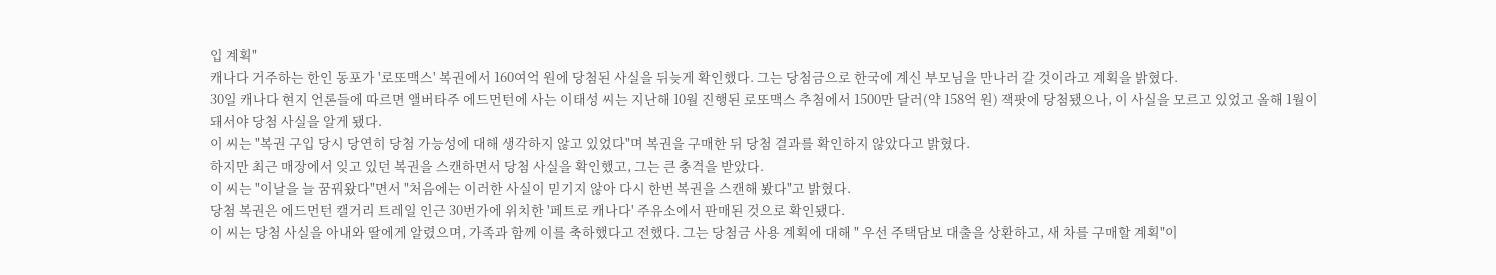입 계획"
캐나다 거주하는 한인 동포가 '로또맥스' 복권에서 160여억 원에 당첨된 사실을 뒤늦게 확인했다. 그는 당첨금으로 한국에 계신 부모님을 만나러 갈 것이라고 계획을 밝혔다.
30일 캐나다 현지 언론들에 따르면 앨버타주 에드먼턴에 사는 이태성 씨는 지난해 10월 진행된 로또맥스 추첨에서 1500만 달러(약 158억 원) 잭팟에 당첨됐으나, 이 사실을 모르고 있었고 올해 1월이 돼서야 당첨 사실을 알게 됐다.
이 씨는 "복권 구입 당시 당연히 당첨 가능성에 대해 생각하지 않고 있었다"며 복권을 구매한 뒤 당첨 결과를 확인하지 않았다고 밝혔다.
하지만 최근 매장에서 잊고 있던 복권을 스캔하면서 당첨 사실을 확인했고, 그는 큰 충격을 받았다.
이 씨는 "이날을 늘 꿈꿔왔다"면서 "처음에는 이러한 사실이 믿기지 않아 다시 한번 복권을 스캔해 봤다"고 밝혔다.
당첨 복권은 에드먼턴 캘거리 트레일 인근 30번가에 위치한 '페트로 캐나다' 주유소에서 판매된 것으로 확인됐다.
이 씨는 당첨 사실을 아내와 딸에게 알렸으며, 가족과 함께 이를 축하했다고 전했다. 그는 당첨금 사용 계획에 대해 " 우선 주택담보 대출을 상환하고, 새 차를 구매할 계획"이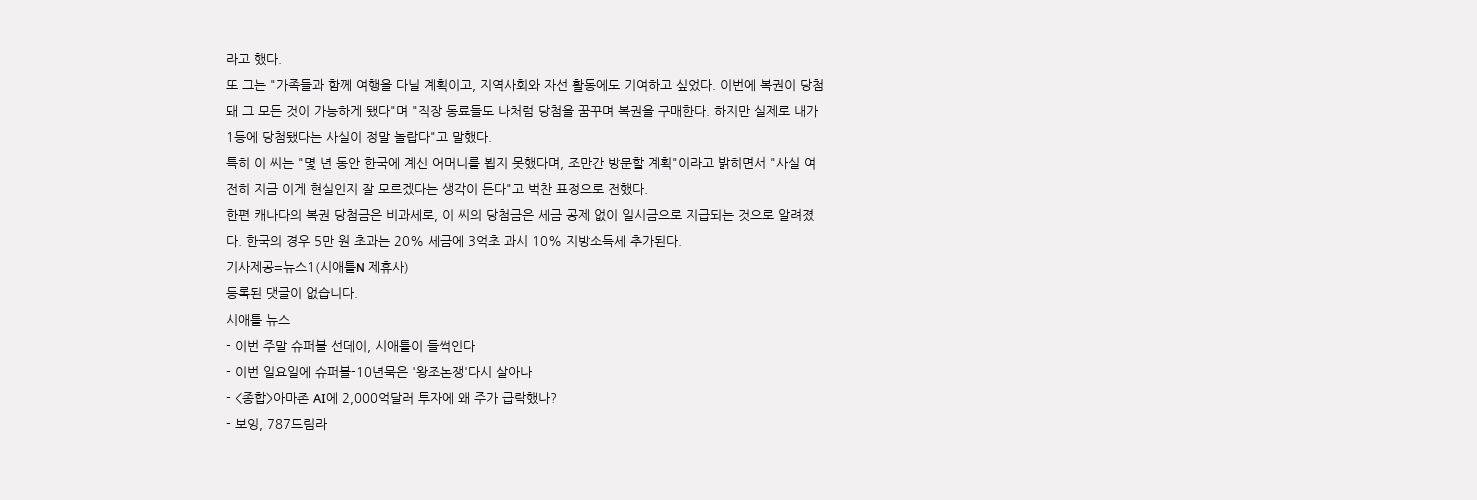라고 했다.
또 그는 "가족들과 함께 여행을 다닐 계획이고, 지역사회와 자선 활동에도 기여하고 싶었다. 이번에 복권이 당첨돼 그 모든 것이 가능하게 됐다"며 "직장 동료들도 나처럼 당첨을 꿈꾸며 복권을 구매한다. 하지만 실제로 내가 1등에 당첨됐다는 사실이 정말 놀랍다"고 말했다.
특히 이 씨는 "몇 년 동안 한국에 계신 어머니를 뵙지 못했다며, 조만간 방문할 계획"이라고 밝히면서 "사실 여전히 지금 이게 현실인지 잘 모르겠다는 생각이 든다"고 벅찬 표정으로 전했다.
한편 캐나다의 복권 당첨금은 비과세로, 이 씨의 당첨금은 세금 공제 없이 일시금으로 지급되는 것으로 알려졌다. 한국의 경우 5만 원 초과는 20% 세금에 3억초 과시 10% 지방소득세 추가된다.
기사제공=뉴스1(시애틀N 제휴사)
등록된 댓글이 없습니다.
시애틀 뉴스
- 이번 주말 슈퍼볼 선데이, 시애틀이 들썩인다
- 이번 일요일에 슈퍼볼-10년묵은 '왕조논쟁'다시 살아나
- <종합>아마존 AI에 2,000억달러 투자에 왜 주가 급락했나?
- 보잉, 787드림라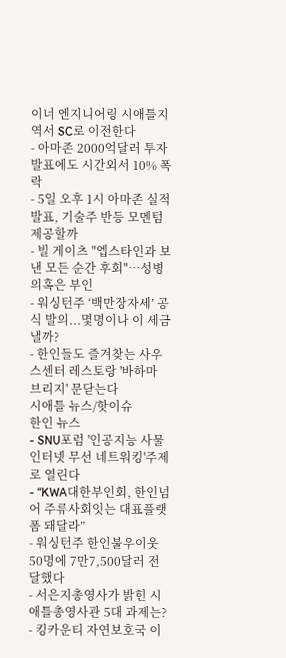이너 엔지니어링 시애틀지역서 SC로 이전한다
- 아마존 2000억달러 투자 발표에도 시간외서 10% 폭락
- 5일 오후 1시 아마존 실적 발표, 기술주 반등 모멘텀 제공할까
- 빌 게이츠 "엡스타인과 보낸 모든 순간 후회"…성병 의혹은 부인
- 워싱턴주 ‘백만장자세’ 공식 발의...몇명이나 이 세금 낼까?
- 한인들도 즐겨찾는 사우스센터 레스토랑 '바하마 브리지' 문닫는다
시애틀 뉴스/핫이슈
한인 뉴스
- SNU포럼 '인공지능 사물인터넷 무선 네트워킹'주제로 열린다
- “KWA대한부인회, 한인넘어 주류사회잇는 대표플랫폼 돼달라”
- 워싱턴주 한인불우이웃 50명에 7만7,500달러 전달했다
- 서은지총영사가 밝힌 시애틀총영사관 5대 과제는?
- 킹카운티 자연보호국 이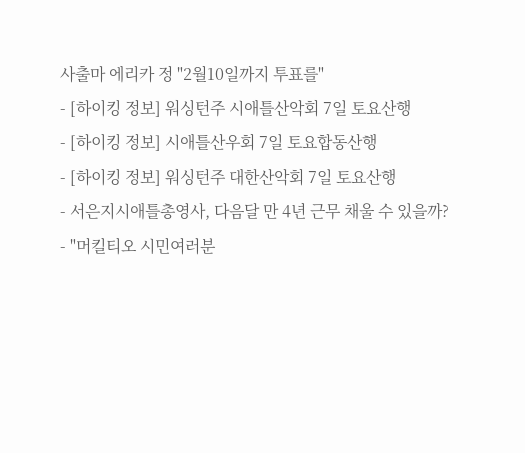사출마 에리카 정 "2월10일까지 투표를"
- [하이킹 정보] 워싱턴주 시애틀산악회 7일 토요산행
- [하이킹 정보] 시애틀산우회 7일 토요합동산행
- [하이킹 정보] 워싱턴주 대한산악회 7일 토요산행
- 서은지시애틀총영사, 다음달 만 4년 근무 채울 수 있을까?
- "머킬티오 시민여러분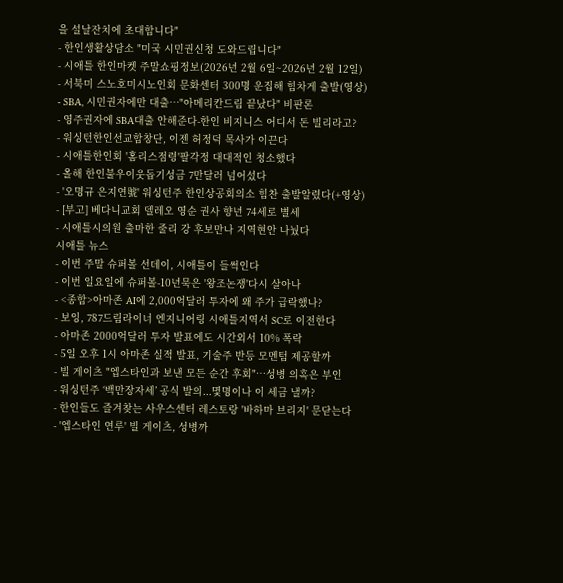을 설날잔치에 초대합니다"
- 한인생활상담소 "미국 시민권신청 도와드립니다"
- 시애틀 한인마켓 주말쇼핑정보(2026년 2월 6일~2026년 2월 12일)
- 서북미 스노호미시노인회 문화센터 300명 운집해 힘차게 출발(영상)
- SBA, 시민권자에만 대출…"아메리칸드림 끝났다" 비판론
- 영주권자에 SBA대출 안해준다-한인 비지니스 어디서 돈 빌리라고?
- 워싱턴한인선교합창단, 이젠 허정덕 목사가 이끈다
- 시애틀한인회 '홈리스점령'팔각정 대대적인 청소했다
- 올해 한인불우이웃돕기성금 7만달러 넘어섰다
- '오명규 은지연號' 워싱턴주 한인상공회의소 힘찬 출발알렸다(+영상)
- [부고] 베다니교회 델레오 영순 권사 향년 74세로 별세
- 시애틀시의원 출마한 줄리 강 후보만나 지역현안 나눴다
시애틀 뉴스
- 이번 주말 슈퍼볼 선데이, 시애틀이 들썩인다
- 이번 일요일에 슈퍼볼-10년묵은 '왕조논쟁'다시 살아나
- <종합>아마존 AI에 2,000억달러 투자에 왜 주가 급락했나?
- 보잉, 787드림라이너 엔지니어링 시애틀지역서 SC로 이전한다
- 아마존 2000억달러 투자 발표에도 시간외서 10% 폭락
- 5일 오후 1시 아마존 실적 발표, 기술주 반등 모멘텀 제공할까
- 빌 게이츠 "엡스타인과 보낸 모든 순간 후회"…성병 의혹은 부인
- 워싱턴주 ‘백만장자세’ 공식 발의...몇명이나 이 세금 낼까?
- 한인들도 즐겨찾는 사우스센터 레스토랑 '바하마 브리지' 문닫는다
- '엡스타인 연루' 빌 게이츠, 성병까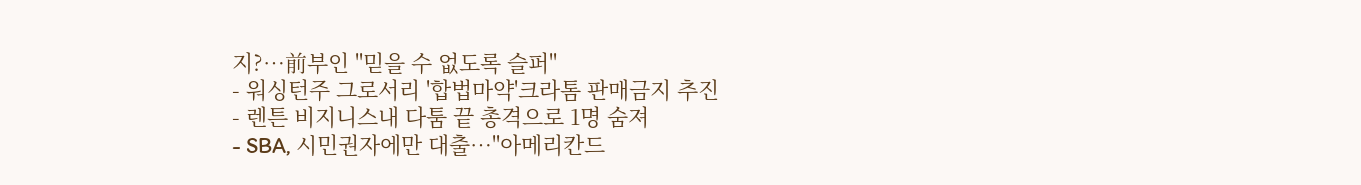지?…前부인 "믿을 수 없도록 슬퍼"
- 워싱턴주 그로서리 '합법마약'크라톰 판매금지 추진
- 렌튼 비지니스내 다툼 끝 총격으로 1명 숨져
- SBA, 시민권자에만 대출…"아메리칸드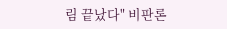림 끝났다" 비판론